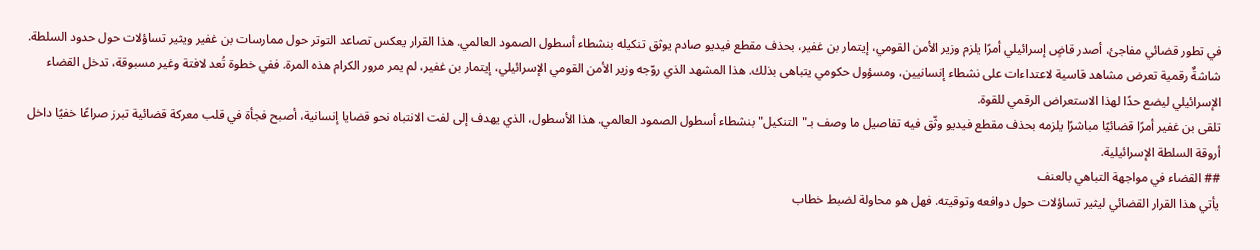في تطور قضائي مفاجئ، أصدر قاضٍ إسرائيلي أمرًا يلزم وزير الأمن القومي، إيتمار بن غفير، بحذف مقطع فيديو صادم يوثق تنكيله بنشطاء أسطول الصمود العالمي. هذا القرار يعكس تصاعد التوتر حول ممارسات بن غفير ويثير تساؤلات حول حدود السلطة.
شاشةٌ رقمية تعرض مشاهد قاسية لاعتداءات على نشطاء إنسانيين، ومسؤول حكومي يتباهى بذلك. هذا المشهد الذي روّجه وزير الأمن القومي الإسرائيلي، إيتمار بن غفير، لم يمر مرور الكرام هذه المرة. ففي خطوة تُعد لافتة وغير مسبوقة، تدخل القضاء الإسرائيلي ليضع حدًا لهذا الاستعراض الرقمي للقوة.
تلقى بن غفير أمرًا قضائيًا مباشرًا يلزمه بحذف مقطع فيديو وثّق فيه تفاصيل ما وصف بـ"التنكيل" بنشطاء أسطول الصمود العالمي. هذا الأسطول، الذي يهدف إلى لفت الانتباه نحو قضايا إنسانية، أصبح فجأة في قلب معركة قضائية تبرز صراعًا خفيًا داخل أروقة السلطة الإسرائيلية.
## القضاء في مواجهة التباهي بالعنف
يأتي هذا القرار القضائي ليثير تساؤلات حول دوافعه وتوقيته. فهل هو محاولة لضبط خطاب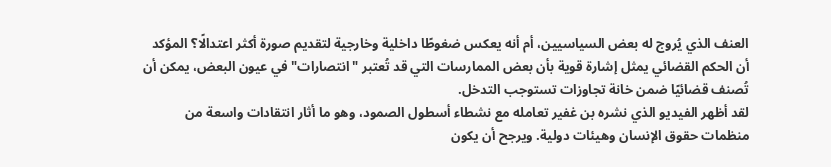العنف الذي يُروج له بعض السياسيين، أم أنه يعكس ضغوطًا داخلية وخارجية لتقديم صورة أكثر اعتدالًا؟ المؤكد أن الحكم القضائي يمثل إشارة قوية بأن بعض الممارسات التي قد تُعتبر "انتصارات" في عيون البعض، يمكن أن تُصنف قضائيًا ضمن خانة تجاوزات تستوجب التدخل.
لقد أظهر الفيديو الذي نشره بن غفير تعامله مع نشطاء أسطول الصمود، وهو ما أثار انتقادات واسعة من منظمات حقوق الإنسان وهيئات دولية. ويرجح أن يكون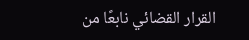القرار القضائي نابعًا من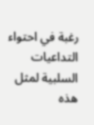رغبة في احتواء التداعيات السلبية لمثل هذه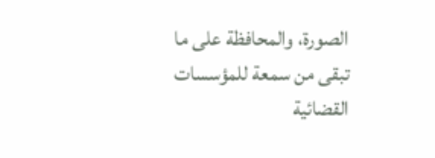الصورة، والمحافظة على ما تبقى من سمعة للمؤسسات القضائية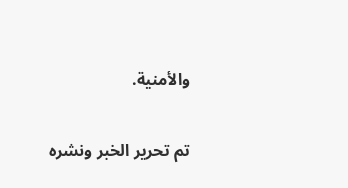والأمنية.

تم تحرير الخبر ونشره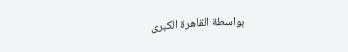بواسطة القاهرة الكبرى